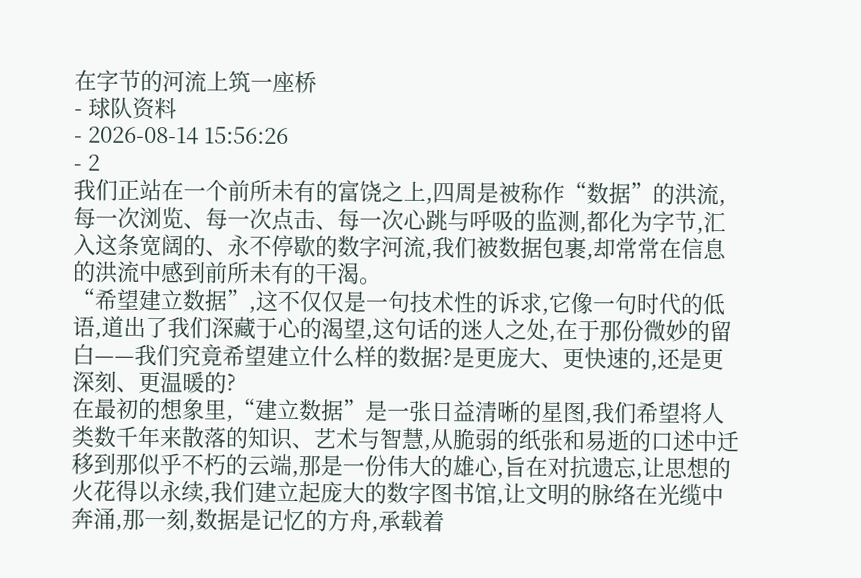在字节的河流上筑一座桥
- 球队资料
- 2026-08-14 15:56:26
- 2
我们正站在一个前所未有的富饶之上,四周是被称作“数据”的洪流,每一次浏览、每一次点击、每一次心跳与呼吸的监测,都化为字节,汇入这条宽阔的、永不停歇的数字河流,我们被数据包裹,却常常在信息的洪流中感到前所未有的干渴。
“希望建立数据”,这不仅仅是一句技术性的诉求,它像一句时代的低语,道出了我们深藏于心的渴望,这句话的迷人之处,在于那份微妙的留白——我们究竟希望建立什么样的数据?是更庞大、更快速的,还是更深刻、更温暖的?
在最初的想象里,“建立数据”是一张日益清晰的星图,我们希望将人类数千年来散落的知识、艺术与智慧,从脆弱的纸张和易逝的口述中迁移到那似乎不朽的云端,那是一份伟大的雄心,旨在对抗遗忘,让思想的火花得以永续,我们建立起庞大的数字图书馆,让文明的脉络在光缆中奔涌,那一刻,数据是记忆的方舟,承载着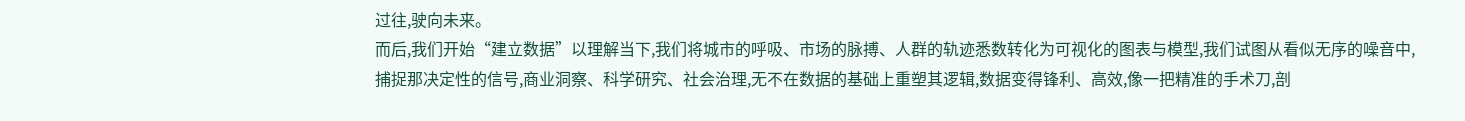过往,驶向未来。
而后,我们开始“建立数据”以理解当下,我们将城市的呼吸、市场的脉搏、人群的轨迹悉数转化为可视化的图表与模型,我们试图从看似无序的噪音中,捕捉那决定性的信号,商业洞察、科学研究、社会治理,无不在数据的基础上重塑其逻辑,数据变得锋利、高效,像一把精准的手术刀,剖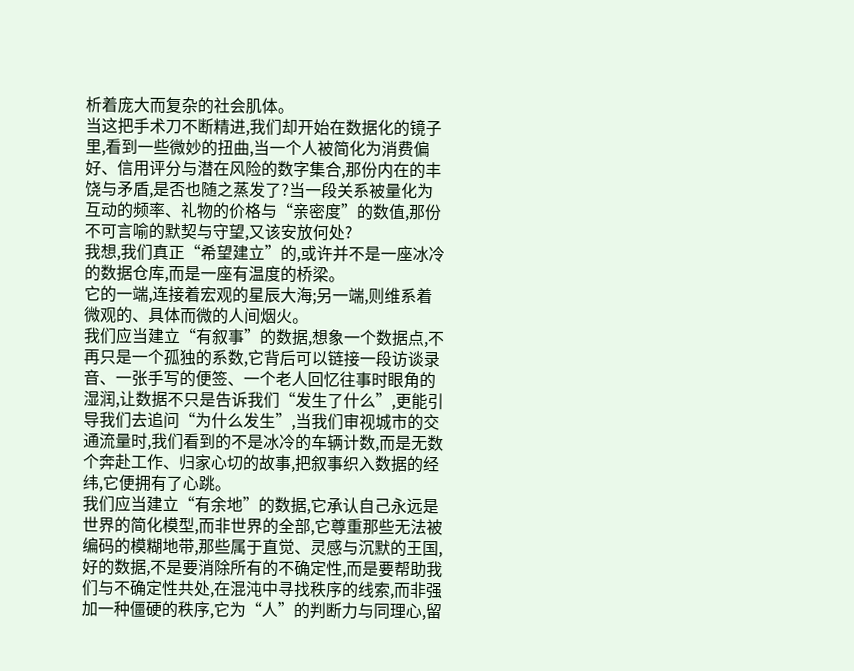析着庞大而复杂的社会肌体。
当这把手术刀不断精进,我们却开始在数据化的镜子里,看到一些微妙的扭曲,当一个人被简化为消费偏好、信用评分与潜在风险的数字集合,那份内在的丰饶与矛盾,是否也随之蒸发了?当一段关系被量化为互动的频率、礼物的价格与“亲密度”的数值,那份不可言喻的默契与守望,又该安放何处?
我想,我们真正“希望建立”的,或许并不是一座冰冷的数据仓库,而是一座有温度的桥梁。
它的一端,连接着宏观的星辰大海;另一端,则维系着微观的、具体而微的人间烟火。
我们应当建立“有叙事”的数据,想象一个数据点,不再只是一个孤独的系数,它背后可以链接一段访谈录音、一张手写的便签、一个老人回忆往事时眼角的湿润,让数据不只是告诉我们“发生了什么”,更能引导我们去追问“为什么发生”,当我们审视城市的交通流量时,我们看到的不是冰冷的车辆计数,而是无数个奔赴工作、归家心切的故事,把叙事织入数据的经纬,它便拥有了心跳。
我们应当建立“有余地”的数据,它承认自己永远是世界的简化模型,而非世界的全部,它尊重那些无法被编码的模糊地带,那些属于直觉、灵感与沉默的王国,好的数据,不是要消除所有的不确定性,而是要帮助我们与不确定性共处,在混沌中寻找秩序的线索,而非强加一种僵硬的秩序,它为“人”的判断力与同理心,留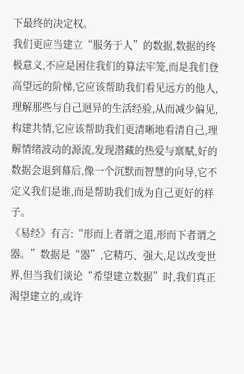下最终的决定权。
我们更应当建立“服务于人”的数据,数据的终极意义,不应是困住我们的算法牢笼,而是我们登高望远的阶梯,它应该帮助我们看见远方的他人,理解那些与自己迥异的生活经验,从而减少偏见,构建共情,它应该帮助我们更清晰地看清自己,理解情绪波动的源流,发现潜藏的热爱与禀赋,好的数据会退到幕后,像一个沉默而智慧的向导,它不定义我们是谁,而是帮助我们成为自己更好的样子。
《易经》有言:“形而上者谓之道,形而下者谓之器。”数据是“器”,它精巧、强大,足以改变世界,但当我们谈论“希望建立数据”时,我们真正渴望建立的,或许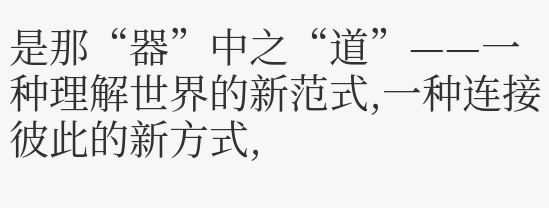是那“器”中之“道”——一种理解世界的新范式,一种连接彼此的新方式,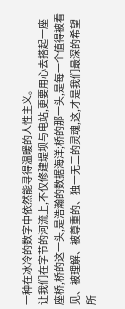一种在冰冷的数字中依然能寻得温暖的人性主义。
让我们在字节的河流上,不仅修建堤坝与电站,更要用心去搭起一座座桥,桥的这一头,是浩瀚的数据海洋;桥的那一头,是每一个值得被看见、被理解、被尊重的、独一无二的灵魂,这,才是我们最深的希望所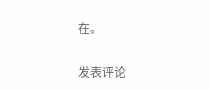在。

发表评论